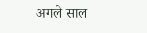अगले साल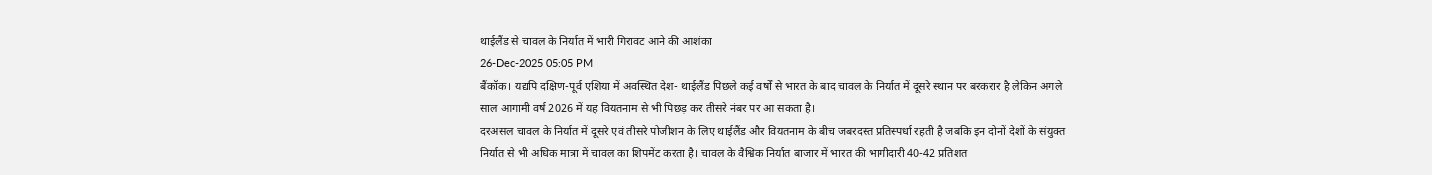थाईलैंड से चावल के निर्यात में भारी गिरावट आने की आशंका
26-Dec-2025 05:05 PM
बैंकॉक। यद्यपि दक्षिण-पूर्व एशिया में अवस्थित देश- थाईलैंड पिछले कई वर्षों से भारत के बाद चावल के निर्यात में दूसरे स्थान पर बरकरार है लेकिन अगले साल आगामी वर्ष 2026 में यह वियतनाम से भी पिछड़ कर तीसरे नंबर पर आ सकता है।
दरअसल चावल के निर्यात में दूसरे एवं तीसरे पोजीशन के लिए थाईलैंड और वियतनाम के बीच जबरदस्त प्रतिस्पर्धा रहती है जबकि इन दोनों देशों के संयुक्त निर्यात से भी अधिक मात्रा में चावल का शिपमेंट करता है। चावल के वैश्विक निर्यात बाजार में भारत की भागीदारी 40-42 प्रतिशत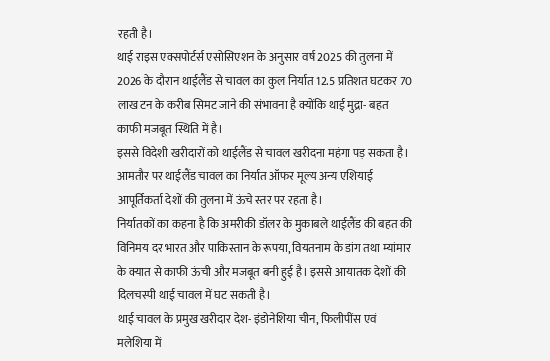रहती है।
थाई राइस एक्सपोर्टर्स एसोसिएशन के अनुसार वर्ष 2025 की तुलना में 2026 के दौरान थाईलैंड से चावल का कुल निर्यात 12.5 प्रतिशत घटकर 70 लाख टन के करीब सिमट जाने की संभावना है क्योंकि थाई मुद्रा- बहत काफी मजबूत स्थिति में है।
इससे विदेशी खरीदारों को थाईलैंड से चावल खरीदना महंगा पड़ सकता है। आमतौर पर थाईलैंड चावल का निर्यात ऑफर मूल्य अन्य एशियाई आपूर्तिकर्ता देशों की तुलना में ऊंचे स्तर पर रहता है।
निर्यातकों का कहना है कि अमरीकी डॉलर के मुकाबले थाईलैंड की बहत की विनिमय दर भारत और पाकिस्तान के रूपया, वियतनाम के डांग तथा म्यांमार के क्यात से काफी ऊंची और मजबूत बनी हुई है। इससे आयातक देशों की दिलचस्पी थाई चावल में घट सकती है।
थाई चावल के प्रमुख खरीदार देश- इंडोनेशिया चीन, फिलीपींस एवं मलेशिया में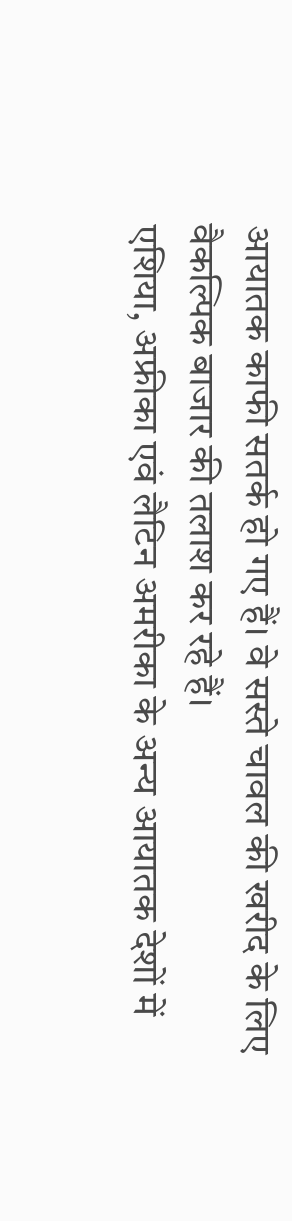आयातक काफी सतर्क हो गए हैं। वे सस्ते चावल की खरीद के लिए वैकल्पिक बाजार की तलाश कर रहे हैं।
एशिया, अफ्रीका एवं लैटिन अमरीका के अन्य आयातक देशों में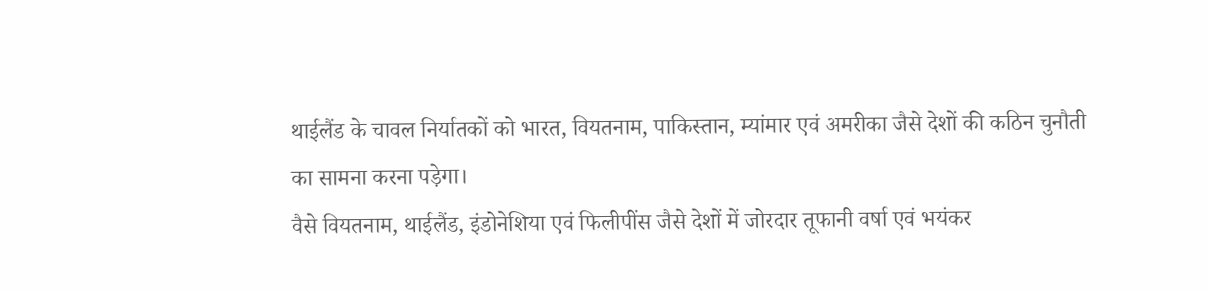थाईलैंड के चावल निर्यातकों को भारत, वियतनाम, पाकिस्तान, म्यांमार एवं अमरीका जैसे देशों की कठिन चुनौती का सामना करना पड़ेगा।
वैसे वियतनाम, थाईलैंड, इंडोनेशिया एवं फिलीपींस जैसे देशों में जोरदार तूफानी वर्षा एवं भयंकर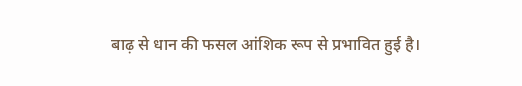बाढ़ से धान की फसल आंशिक रूप से प्रभावित हुई है।